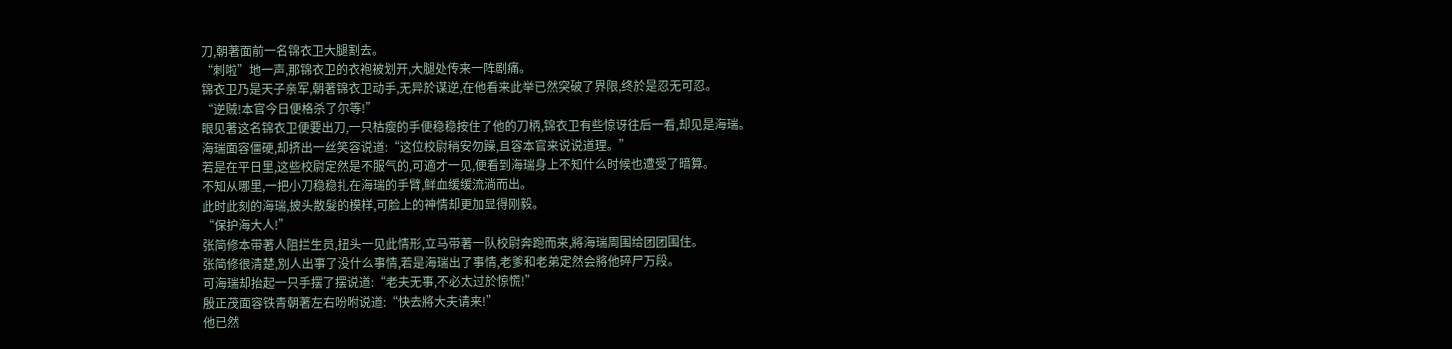刀,朝著面前一名锦衣卫大腿割去。
“刺啦”地一声,那锦衣卫的衣袍被划开,大腿处传来一阵剧痛。
锦衣卫乃是天子亲军,朝著锦衣卫动手,无异於谋逆,在他看来此举已然突破了界限,终於是忍无可忍。
“逆贼!本官今日便格杀了尔等!”
眼见著这名锦衣卫便要出刀,一只枯瘦的手便稳稳按住了他的刀柄,锦衣卫有些惊讶往后一看,却见是海瑞。
海瑞面容僵硬,却挤出一丝笑容说道:“这位校尉稍安勿躁,且容本官来说说道理。”
若是在平日里,这些校尉定然是不服气的,可適才一见,便看到海瑞身上不知什么时候也遭受了暗算。
不知从哪里,一把小刀稳稳扎在海瑞的手臂,鲜血缓缓流淌而出。
此时此刻的海瑞,披头散髮的模样,可脸上的神情却更加显得刚毅。
“保护海大人!”
张简修本带著人阻拦生员,扭头一见此情形,立马带著一队校尉奔跑而来,將海瑞周围给团团围住。
张简修很清楚,別人出事了没什么事情,若是海瑞出了事情,老爹和老弟定然会將他碎尸万段。
可海瑞却抬起一只手摆了摆说道:“老夫无事,不必太过於惊慌!”
殷正茂面容铁青朝著左右吩咐说道:“快去將大夫请来!”
他已然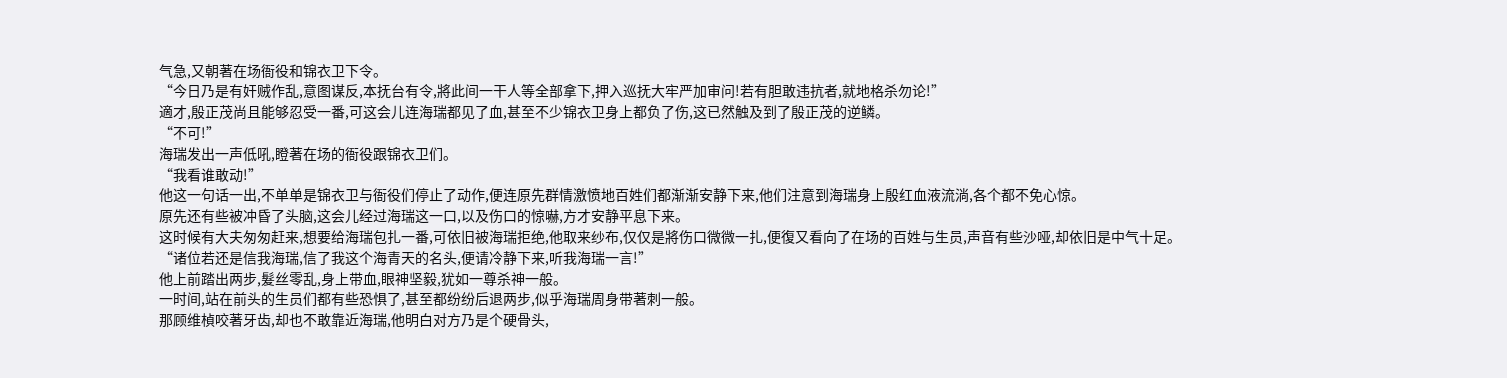气急,又朝著在场衙役和锦衣卫下令。
“今日乃是有奸贼作乱,意图谋反,本抚台有令,將此间一干人等全部拿下,押入巡抚大牢严加审问!若有胆敢违抗者,就地格杀勿论!”
適才,殷正茂尚且能够忍受一番,可这会儿连海瑞都见了血,甚至不少锦衣卫身上都负了伤,这已然触及到了殷正茂的逆鳞。
“不可!”
海瑞发出一声低吼,瞪著在场的衙役跟锦衣卫们。
“我看谁敢动!”
他这一句话一出,不单单是锦衣卫与衙役们停止了动作,便连原先群情激愤地百姓们都渐渐安静下来,他们注意到海瑞身上殷红血液流淌,各个都不免心惊。
原先还有些被冲昏了头脑,这会儿经过海瑞这一口,以及伤口的惊嚇,方才安静平息下来。
这时候有大夫匆匆赶来,想要给海瑞包扎一番,可依旧被海瑞拒绝,他取来纱布,仅仅是將伤口微微一扎,便復又看向了在场的百姓与生员,声音有些沙哑,却依旧是中气十足。
“诸位若还是信我海瑞,信了我这个海青天的名头,便请冷静下来,听我海瑞一言!”
他上前踏出两步,髮丝零乱,身上带血,眼神坚毅,犹如一尊杀神一般。
一时间,站在前头的生员们都有些恐惧了,甚至都纷纷后退两步,似乎海瑞周身带著刺一般。
那顾维楨咬著牙齿,却也不敢靠近海瑞,他明白对方乃是个硬骨头,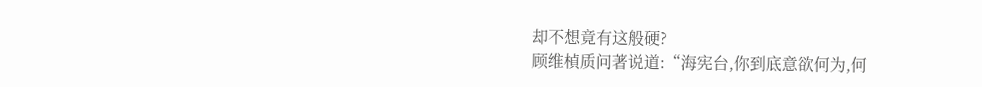却不想竟有这般硬?
顾维楨质问著说道:“海宪台,你到底意欲何为,何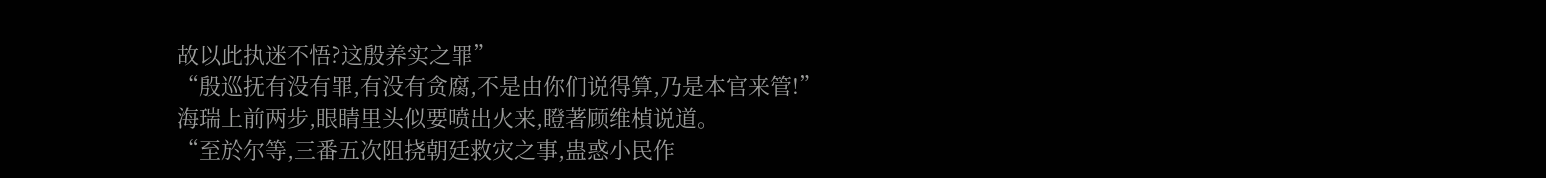故以此执迷不悟?这殷养实之罪”
“殷巡抚有没有罪,有没有贪腐,不是由你们说得算,乃是本官来管!”
海瑞上前两步,眼睛里头似要喷出火来,瞪著顾维楨说道。
“至於尔等,三番五次阻挠朝廷救灾之事,蛊惑小民作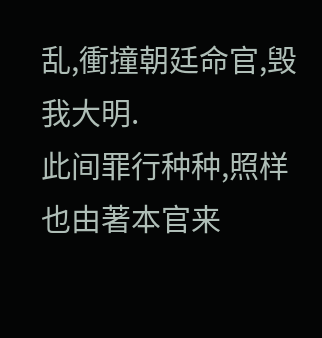乱,衝撞朝廷命官,毁我大明.
此间罪行种种,照样也由著本官来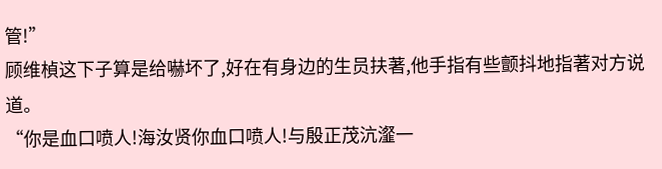管!”
顾维楨这下子算是给嚇坏了,好在有身边的生员扶著,他手指有些颤抖地指著对方说道。
“你是血口喷人!海汝贤你血口喷人!与殷正茂沆瀣一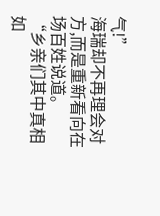气!”
海瑞却不再理会对方,而是重新看向在场百姓说道。
“乡亲们其中真相如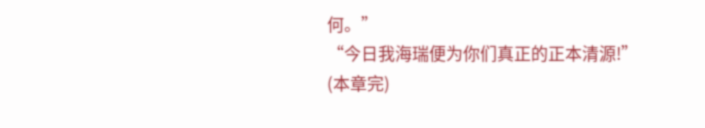何。”
“今日我海瑞便为你们真正的正本清源!”
(本章完)